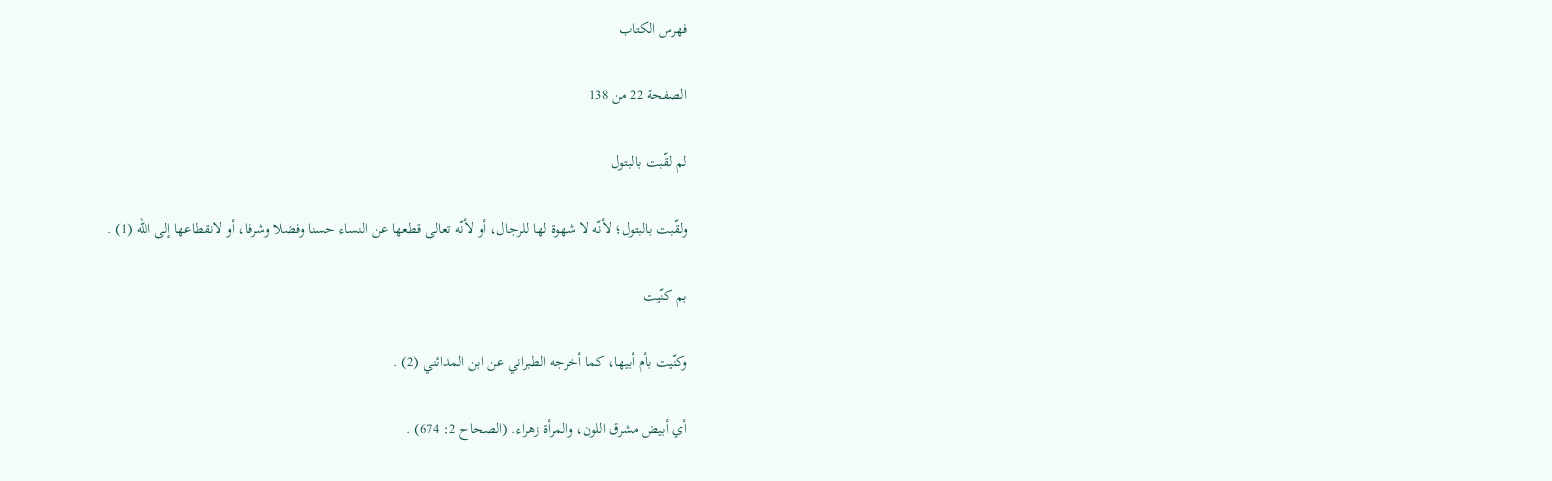فهرس الكتاب

الصفحة 22 من 138

لم لقّبت بالبتول

ولقّبت بالبتول؛ لأنّه لا شهوة لها للرجال، أو لأنّه تعالى قطعها عن النساء حسنا وفضلا وشرفا، أو لانقطاعها إلى الله (1) .

بم كنّيت

وكنّيت بأم أبيها، كما أخرجه الطبراني عن ابن المدائني (2) .

أي أبيض مشرق اللون، والمرأة زهراء. (الصحاح 2: 674) .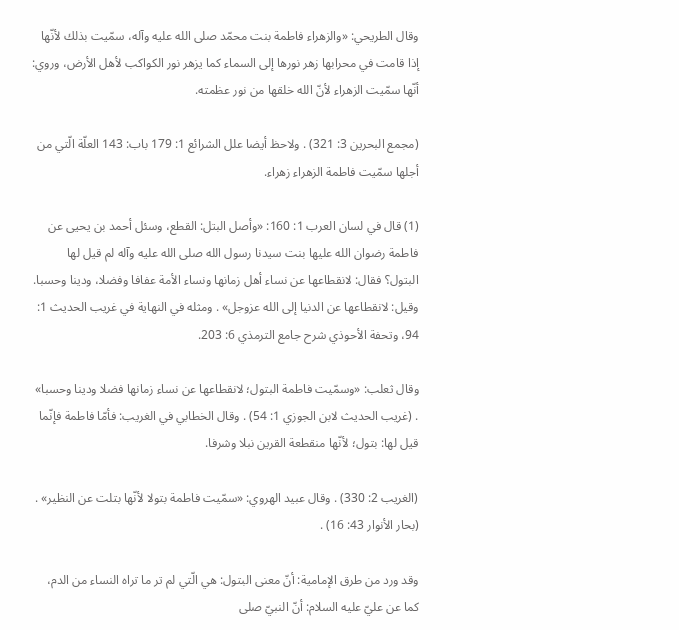وقال الطريحي: «والزهراء فاطمة بنت محمّد صلى الله عليه وآله، سمّيت بذلك لأنّها إذا قامت في محرابها زهر نورها إلى السماء كما يزهر نور الكواكب لأهل الأرض، وروي: أنّها سمّيت الزهراء لأنّ الله خلقها من نور عظمته.

(مجمع البحرين 3: 321) . ولاحظ أيضا علل الشرائع 1: 179 باب: 143 العلّة الّتي من أجلها سمّيت فاطمة الزهراء زهراء.

(1) قال في لسان العرب 1: 160: «وأصل البتل: القطع، وسئل أحمد بن يحيى عن فاطمة رضوان الله عليها بنت سيدنا رسول الله صلى الله عليه وآله لم قيل لها البتول؟ فقال: لانقطاعها عن نساء أهل زمانها ونساء الأمة عفافا وفضلا، ودينا وحسبا. وقيل: لانقطاعها عن الدنيا إلى الله عزوجل» . ومثله في النهاية في غريب الحديث 1: 94، وتحفة الأحوذي شرح جامع الترمذي 6: 203.

وقال ثعلب: «وسمّيت فاطمة البتول؛ لانقطاعها عن نساء زمانها فضلا ودينا وحسبا» . (غريب الحديث لابن الجوزي 1: 54) . وقال الخطابي في الغريب: فأمّا فاطمة فإنّما قيل لها: بتول؛ لأنّها منقطعة القرين نبلا وشرفا.

(الغريب 2: 330) . وقال عبيد الهروي: «سمّيت فاطمة بتولا لأنّها بتلت عن النظير» . (بحار الأنوار 43: 16) .

وقد ورد من طرق الإمامية: أنّ معنى البتول: هي الّتي لم تر ما تراه النساء من الدم، كما عن عليّ عليه السلام: أنّ النبيّ صلى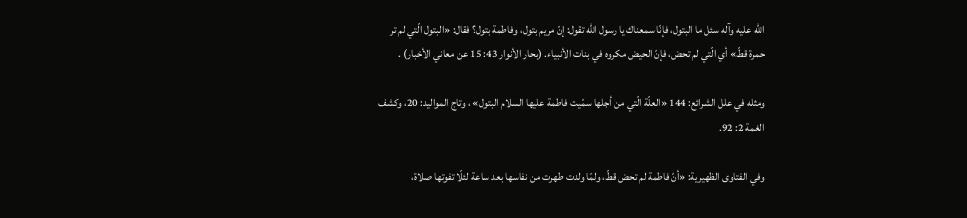الله عليه وآله سئل ما البتول، فإنّا سمعناك يا رسول الله تقول: إنّ مريم بتول، وفاطمة بتول؟ فقال: «البتول الّتي لم تر حمرة قطّ» أي الّتي لم تحض، فإنّ الحيض مكروه في بنات الأنبياء. (بحار الأنوار 43: 15 عن معاني الأخبار) .

ومثله في علل الشرائع: 144 «العلّة الّتي من أجلها سمّيت فاطمة عليها السلام البتول» ، وتاج المواليد: 20، وكشف الغمة 2: 92.

وفي الفتاوى الظهيرية: «أنّ فاطمة لم تحض قطّ، ولمّا ولدت طهرت من نفاسها بعد ساعة لئلّا تفوتها صلاة،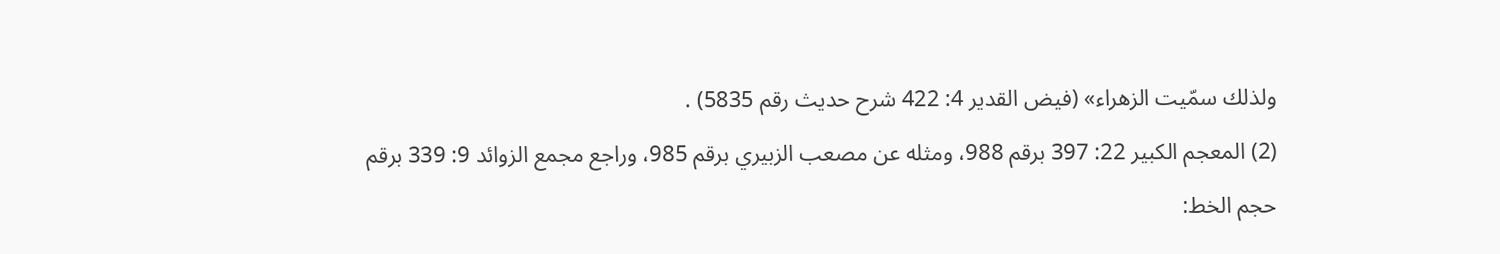ولذلك سمّيت الزهراء» (فيض القدير 4: 422 شرح حديث رقم 5835) .

(2) المعجم الكبير 22: 397 برقم 988، ومثله عن مصعب الزبيري برقم 985، وراجع مجمع الزوائد 9: 339 برقم

حجم الخط: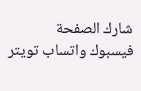شارك الصفحة
فيسبوك واتساب تويتر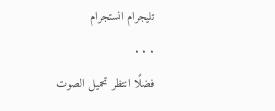تليجرام انستجرام
. . .
فضلًا انتظر تحميل الصوت